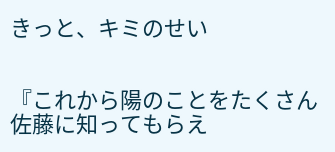きっと、キミのせい


『これから陽のことをたくさん佐藤に知ってもらえ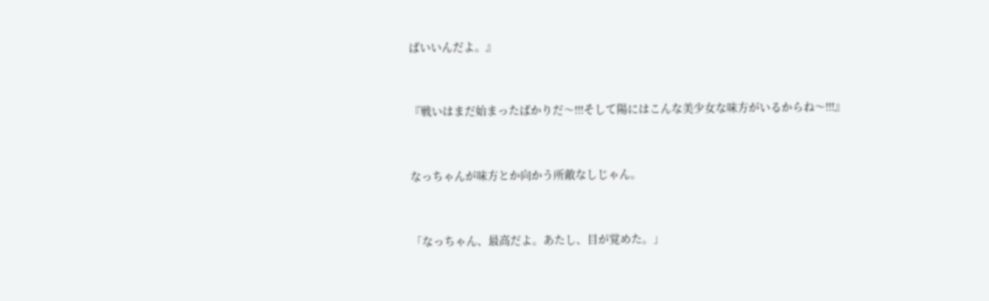ばいいんだよ。』


『戦いはまだ始まったばかりだ〜!!!そして陽にはこんな美少女な味方がいるからね〜!!!』


なっちゃんが味方とか向かう所敵なしじゃん。


「なっちゃん、最高だよ。あたし、目が覚めた。」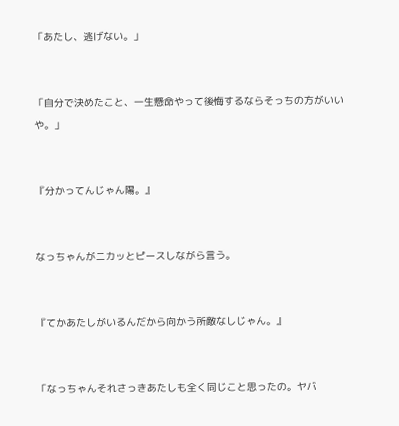「あたし、逃げない。」


「自分で決めたこと、一生懸命やって後悔するならそっちの方がいいや。」


『分かってんじゃん陽。』


なっちゃんがニカッとピースしながら言う。


『てかあたしがいるんだから向かう所敵なしじゃん。』


「なっちゃんそれさっきあたしも全く同じこと思ったの。ヤバ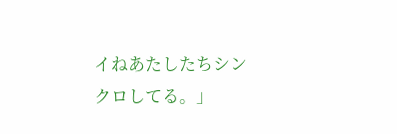イねあたしたちシンクロしてる。」